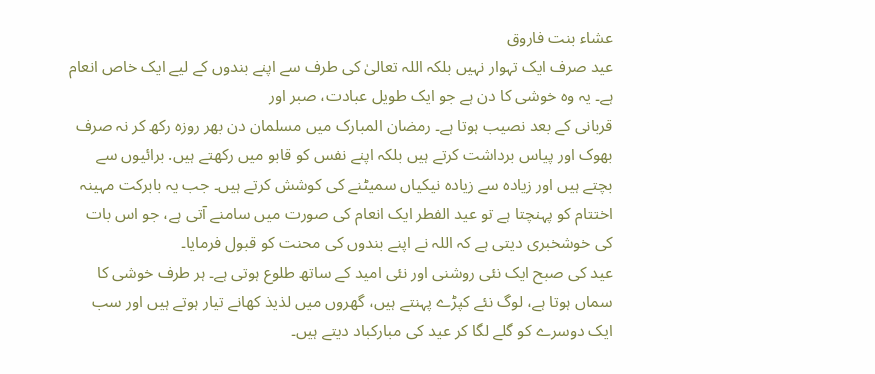عشاء بنت فاروق
عید صرف ایک تہوار نہیں بلکہ اللہ تعالیٰ کی طرف سے اپنے بندوں کے لیے ایک خاص انعام ہے۔ یہ وہ خوشی کا دن ہے جو ایک طویل عبادت، صبر اور
قربانی کے بعد نصیب ہوتا ہے۔ رمضان المبارک میں مسلمان دن بھر روزہ رکھ کر نہ صرف بھوک اور پیاس برداشت کرتے ہیں بلکہ اپنے نفس کو قابو میں رکھتے ہیں. برائیوں سے بچتے ہیں اور زیادہ سے زیادہ نیکیاں سمیٹنے کی کوشش کرتے ہیں۔ جب یہ بابرکت مہینہ اختتام کو پہنچتا ہے تو عید الفطر ایک انعام کی صورت میں سامنے آتی ہے، جو اس بات کی خوشخبری دیتی ہے کہ اللہ نے اپنے بندوں کی محنت کو قبول فرمایا۔
عید کی صبح ایک نئی روشنی اور نئی امید کے ساتھ طلوع ہوتی ہے۔ ہر طرف خوشی کا سماں ہوتا ہے، لوگ نئے کپڑے پہنتے ہیں، گھروں میں لذیذ کھانے تیار ہوتے ہیں اور سب ایک دوسرے کو گلے لگا کر عید کی مبارکباد دیتے ہیں۔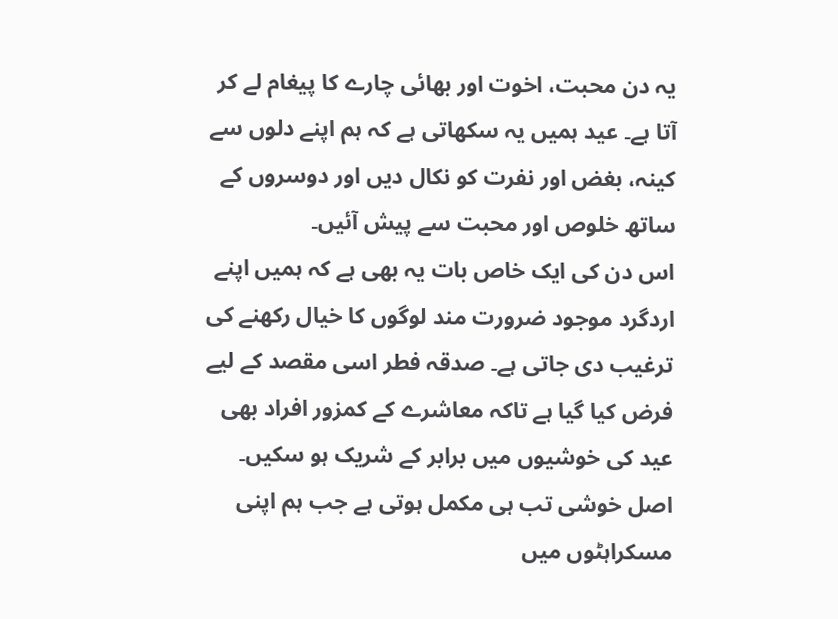یہ دن محبت، اخوت اور بھائی چارے کا پیغام لے کر آتا ہے۔ عید ہمیں یہ سکھاتی ہے کہ ہم اپنے دلوں سے کینہ، بغض اور نفرت کو نکال دیں اور دوسروں کے ساتھ خلوص اور محبت سے پیش آئیں۔
اس دن کی ایک خاص بات یہ بھی ہے کہ ہمیں اپنے اردگرد موجود ضرورت مند لوگوں کا خیال رکھنے کی ترغیب دی جاتی ہے۔ صدقہ فطر اسی مقصد کے لیے فرض کیا گیا ہے تاکہ معاشرے کے کمزور افراد بھی عید کی خوشیوں میں برابر کے شریک ہو سکیں۔ اصل خوشی تب ہی مکمل ہوتی ہے جب ہم اپنی مسکراہٹوں میں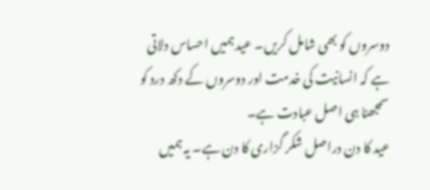دوسروں کو بھی شامل کریں۔ عید ہمیں احساس دلاتی ہے کہ انسانیت کی خدمت اور دوسروں کے دکھ درد کو سمجھنا ہی اصل عبادت ہے۔
عید کا دن دراصل شکر گزاری کا دن ہے۔ یہ ہمیں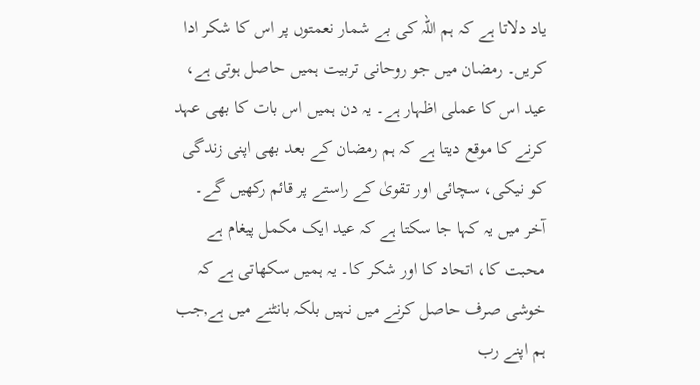یاد دلاتا ہے کہ ہم اللہ کی بے شمار نعمتوں پر اس کا شکر ادا کریں۔ رمضان میں جو روحانی تربیت ہمیں حاصل ہوتی ہے، عید اس کا عملی اظہار ہے۔ یہ دن ہمیں اس بات کا بھی عہد کرنے کا موقع دیتا ہے کہ ہم رمضان کے بعد بھی اپنی زندگی کو نیکی، سچائی اور تقویٰ کے راستے پر قائم رکھیں گے۔
آخر میں یہ کہا جا سکتا ہے کہ عید ایک مکمل پیغام ہے محبت کا، اتحاد کا اور شکر کا۔ یہ ہمیں سکھاتی ہے کہ خوشی صرف حاصل کرنے میں نہیں بلکہ بانٹنے میں ہے,جب ہم اپنے رب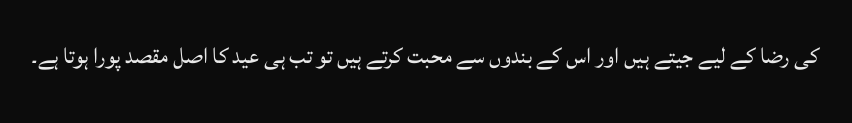کی رضا کے لیے جیتے ہیں اور اس کے بندوں سے محبت کرتے ہیں تو تب ہی عید کا اصل مقصد پورا ہوتا ہے۔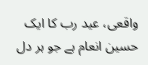واقعی، عید رب کا ایک حسین انعام ہے جو ہر دل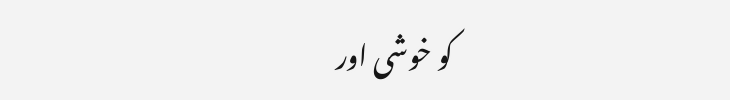کو خوشی اور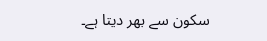سکون سے بھر دیتا ہے۔